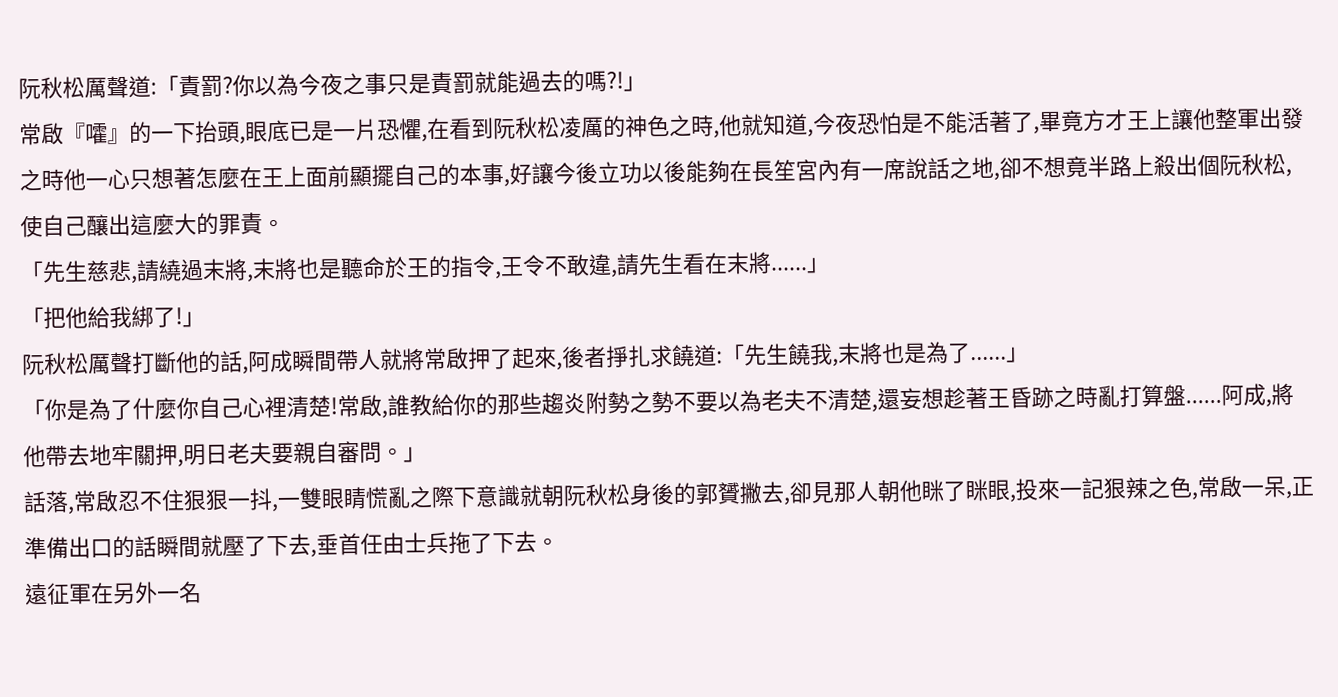阮秋松厲聲道:「責罰?你以為今夜之事只是責罰就能過去的嗎?!」
常啟『嚯』的一下抬頭,眼底已是一片恐懼,在看到阮秋松凌厲的神色之時,他就知道,今夜恐怕是不能活著了,畢竟方才王上讓他整軍出發之時他一心只想著怎麼在王上面前顯擺自己的本事,好讓今後立功以後能夠在長笙宮內有一席說話之地,卻不想竟半路上殺出個阮秋松,使自己釀出這麼大的罪責。
「先生慈悲,請繞過末將,末將也是聽命於王的指令,王令不敢違,請先生看在末將......」
「把他給我綁了!」
阮秋松厲聲打斷他的話,阿成瞬間帶人就將常啟押了起來,後者掙扎求饒道:「先生饒我,末將也是為了......」
「你是為了什麼你自己心裡清楚!常啟,誰教給你的那些趨炎附勢之勢不要以為老夫不清楚,還妄想趁著王昏跡之時亂打算盤......阿成,將他帶去地牢關押,明日老夫要親自審問。」
話落,常啟忍不住狠狠一抖,一雙眼睛慌亂之際下意識就朝阮秋松身後的郭贇撇去,卻見那人朝他眯了眯眼,投來一記狠辣之色,常啟一呆,正準備出口的話瞬間就壓了下去,垂首任由士兵拖了下去。
遠征軍在另外一名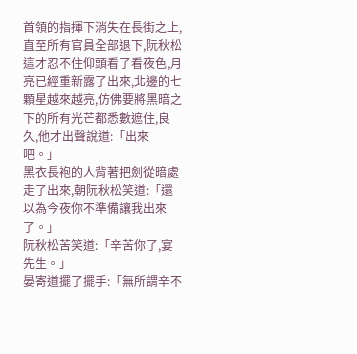首領的指揮下消失在長街之上,直至所有官員全部退下,阮秋松這才忍不住仰頭看了看夜色,月亮已經重新露了出來,北邊的七顆星越來越亮,仿佛要將黑暗之下的所有光芒都悉數遮住,良久,他才出聲說道:「出來吧。」
黑衣長袍的人背著把劍從暗處走了出來,朝阮秋松笑道:「還以為今夜你不準備讓我出來了。」
阮秋松苦笑道:「辛苦你了,宴先生。」
晏寄道擺了擺手:「無所謂辛不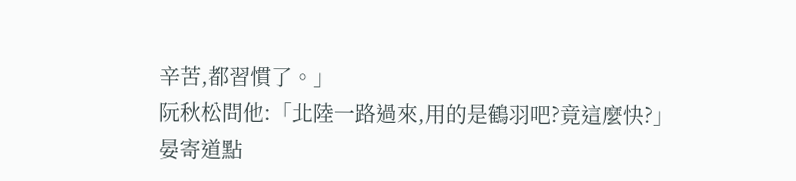辛苦,都習慣了。」
阮秋松問他:「北陸一路過來,用的是鶴羽吧?竟這麼快?」
晏寄道點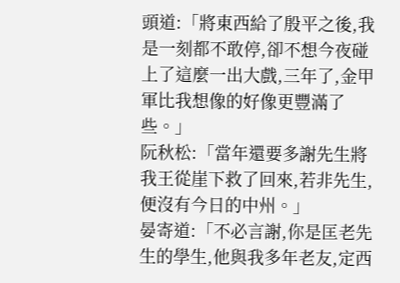頭道:「將東西給了殷平之後,我是一刻都不敢停,卻不想今夜碰上了這麼一出大戲,三年了,金甲軍比我想像的好像更豐滿了些。」
阮秋松:「當年還要多謝先生將我王從崖下救了回來,若非先生,便沒有今日的中州。」
晏寄道:「不必言謝,你是匡老先生的學生,他與我多年老友,定西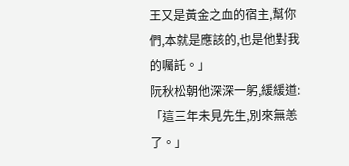王又是黃金之血的宿主,幫你們,本就是應該的,也是他對我的囑託。」
阮秋松朝他深深一躬,緩緩道:「這三年未見先生,別來無恙了。」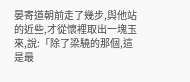晏寄道朝前走了幾步,與他站的近些,才從懷裡取出一塊玉來,說:「除了梁驍的那個,這是最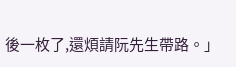後一枚了,還煩請阮先生帶路。」